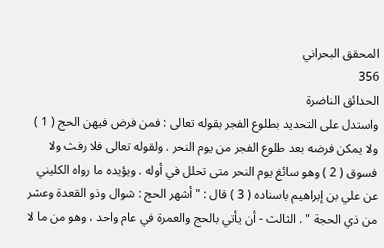المحقق البحراني
356
الحدائق الناضرة
واستدل على التحديد بطلوع الفجر بقوله تعالى : فمن فرض فيهن الحج ( 1 ) ولا يمكن فرضه بعد طلوع الفجر من يوم النحر . ولقوله تعالى فلا رفث ولا فسوق ( 2 ) وهو سائغ يوم النحر متى تحلل في أوله . ويؤيده ما رواه الكليني عن علي بن إبراهيم باسناده ( 3 ) قال : " أشهر الحج : شوال وذو القعدة وعشر من ذي الحجة " . الثالث - أن يأتي بالحج والعمرة في عام واحد ، وهو من ما لا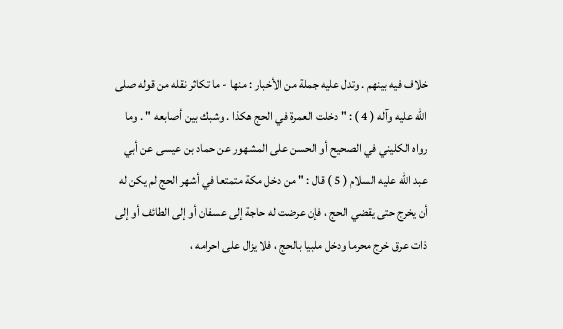خلاف فيه بينهم . وتدل عليه جملة من الأخبار : منها - ما تكاثر نقله من قوله صلى الله عليه وآله ( 4 ) : " دخلت العمرة في الحج هكذا . وشبك بين أصابعه " . وما رواه الكليني في الصحيح أو الحسن على المشهور عن حماد بن عيسى عن أبي عبد الله عليه السلام ( 5 ) قال : " من دخل مكة متمتعا في أشهر الحج لم يكن له أن يخرج حتى يقضي الحج ، فإن عرضت له حاجة إلى عسفان أو إلى الطائف أو إلى ذات عرق خرج محرما ودخل ملبيا بالحج ، فلا يزال على احرامه ،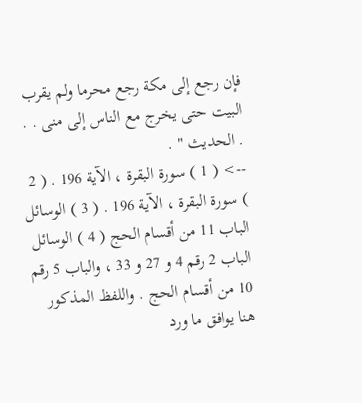فإن رجع إلى مكة رجع محرما ولم يقرب البيت حتى يخرج مع الناس إلى منى . . . الحديث " .
--> ( 1 ) سورة البقرة ، الآية 196 . ( 2 ) سورة البقرة ، الآية 196 . ( 3 ) الوسائل الباب 11 من أقسام الحج ( 4 ) الوسائل الباب 2 رقم 4 و 27 و 33 ، والباب 5 رقم 10 من أقسام الحج . واللفظ المذكور هنا يوافق ما ورد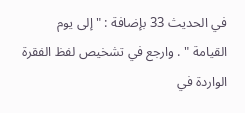في الحديث 33 بإضافة : " إلى يوم القيامة " . وارجع في تشخيص لفظ الفقرة الواردة في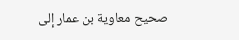صحيح معاوية بن عمار إلى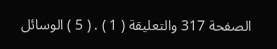الصفحة 317 والتعليقة ( 1 ) . ( 5 ) الوسائل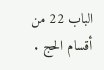الباب 22 من أقسام الحج .